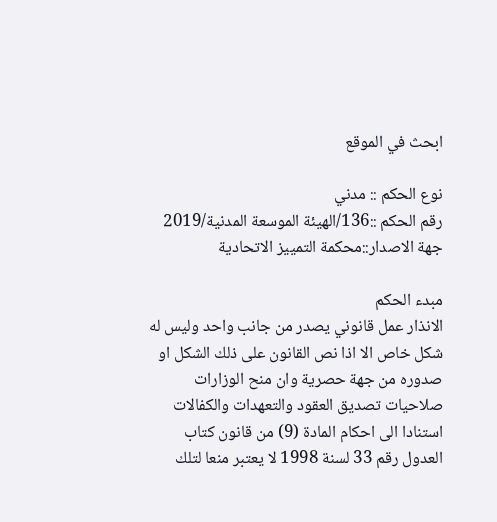ابحث في الموقع

نوع الحكم :: مدني
رقم الحكم ::136/الهيئة الموسعة المدنية/2019
جهة الاصدار::محكمة التمييز الاتحادية

مبدء الحكم
الانذار عمل قانوني يصدر من جانب واحد وليس له شكل خاص الا اذا نص القانون على ذلك الشكل او صدوره من جهة حصرية وان منح الوزارات صلاحيات تصديق العقود والتعهدات والكفالات استنادا الى احكام المادة (9) من قانون كتاب العدول رقم 33 لسنة 1998 لا يعتبر منعا لتلك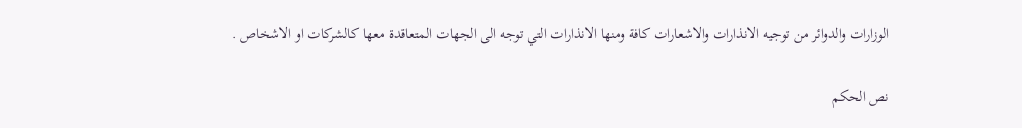الوزارات والدوائر من توجيه الانذارات والاشعارات كافة ومنها الانذارات التي توجه الى الجهات المتعاقدة معها كالشركات او الاشخاص .

نص الحكم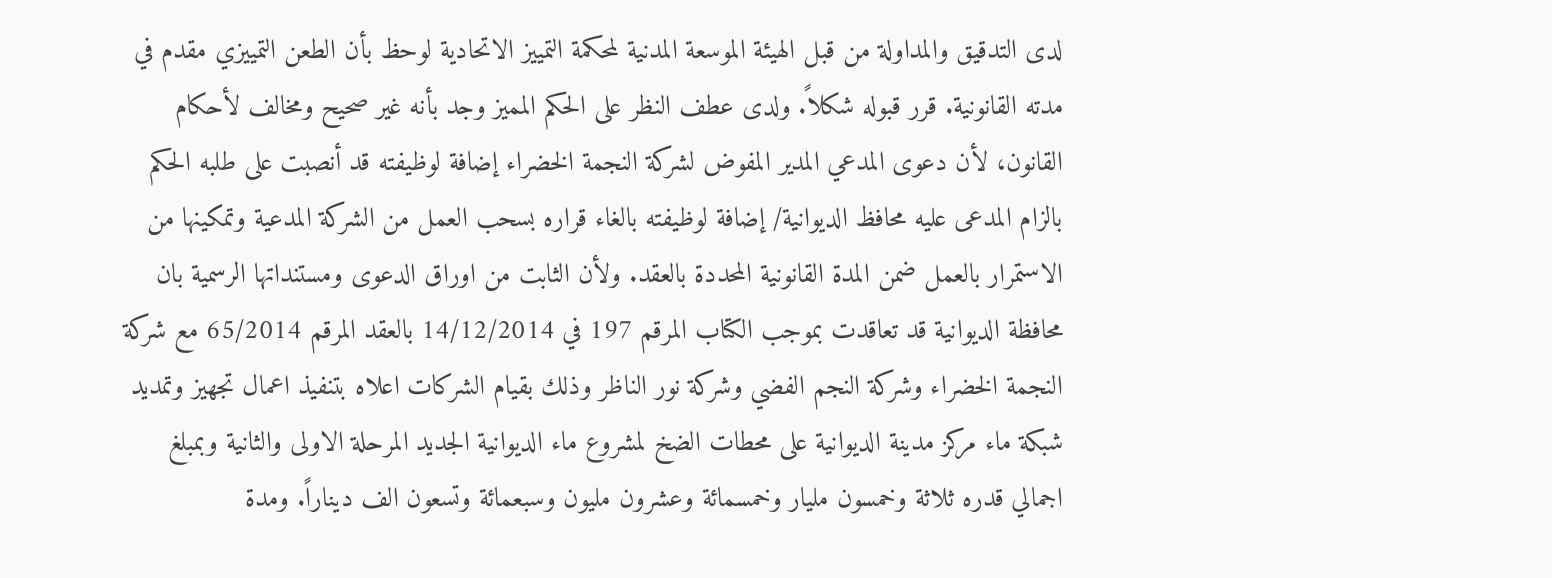لدى التدقيق والمداولة من قبل الهيئة الموسعة المدنية لمحكمة التمييز الاتحادية لوحظ بأن الطعن التمييزي مقدم في مدته القانونية. قرر قبوله شكلاً. ولدى عطف النظر على الحكم المميز وجد بأنه غير صحيح ومخالف لأحكام القانون، لأن دعوى المدعي المدير المفوض لشركة النجمة الخضراء إضافة لوظيفته قد أنصبت على طلبه الحكم بالزام المدعى عليه محافظ الديوانية/ إضافة لوظيفته بالغاء قراره بسحب العمل من الشركة المدعية وتمكينها من الاستمرار بالعمل ضمن المدة القانونية المحددة بالعقد. ولأن الثابت من اوراق الدعوى ومستنداتها الرسمية بان محافظة الديوانية قد تعاقدت بموجب الكتاب المرقم 197 في 14/12/2014 بالعقد المرقم 65/2014 مع شركة النجمة الخضراء وشركة النجم الفضي وشركة نور الناظر وذلك بقيام الشركات اعلاه بتنفيذ اعمال تجهيز وتمديد شبكة ماء مركز مدينة الديوانية على محطات الضخ لمشروع ماء الديوانية الجديد المرحلة الاولى والثانية وبمبلغ اجمالي قدره ثلاثة وخمسون مليار وخمسمائة وعشرون مليون وسبعمائة وتسعون الف ديناراً. ومدة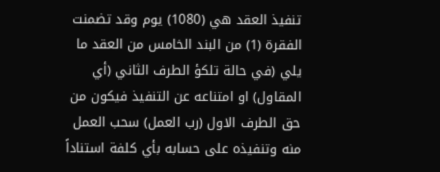تنفيذ العقد هي (1080) يوم وقد تضمنت الفقرة (1) من البند الخامس من العقد ما يلي (في حالة تلكؤ الطرف الثاني (أي المقاول) او امتناعه عن التنفيذ فيكون من حق الطرف الاول (رب العمل) سحب العمل منه وتنفيذه على حسابه بأي كلفة استناداً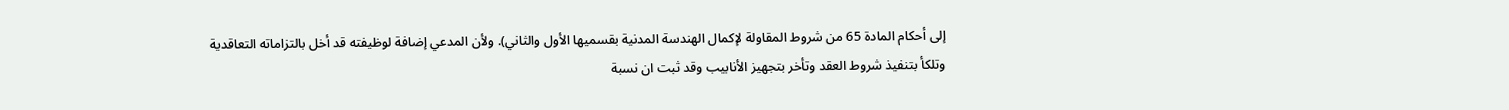إلى أحكام المادة 65 من شروط المقاولة لإكمال الهندسة المدنية بقسميها الأول والثاني). ولأن المدعي إضافة لوظيفته قد أخل بالتزاماته التعاقدية وتلكأ بتنفيذ شروط العقد وتأخر بتجهيز الأنابيب وقد ثبت ان نسبة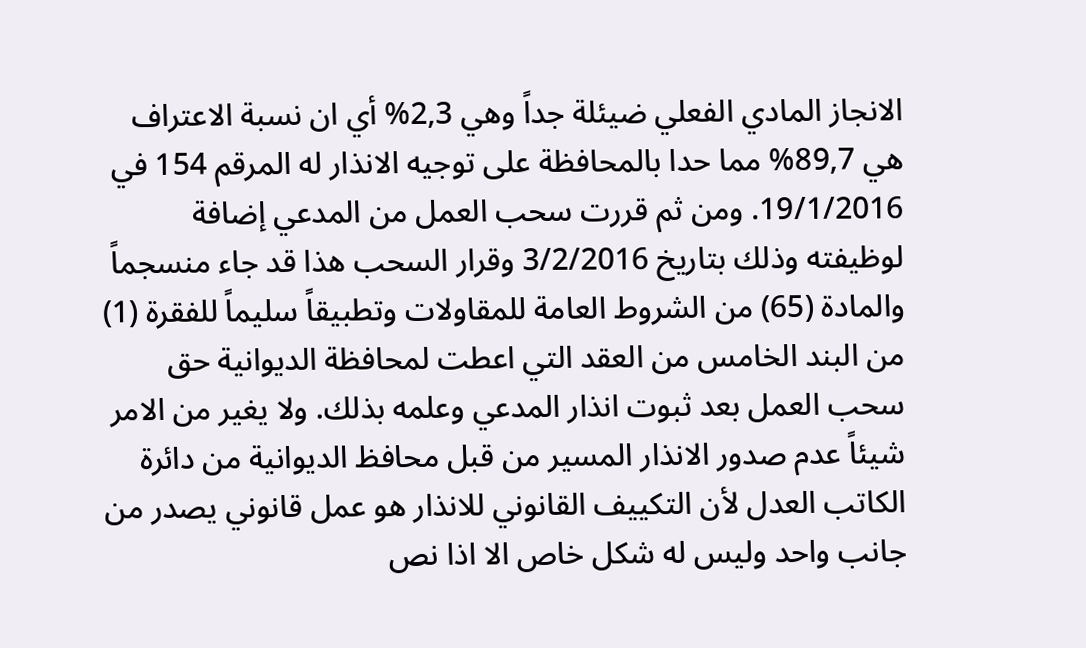الانجاز المادي الفعلي ضيئلة جداً وهي 2,3% أي ان نسبة الاعتراف هي 89,7% مما حدا بالمحافظة على توجيه الانذار له المرقم 154 في 19/1/2016. ومن ثم قررت سحب العمل من المدعي إضافة لوظيفته وذلك بتاريخ 3/2/2016 وقرار السحب هذا قد جاء منسجماً والمادة (65) من الشروط العامة للمقاولات وتطبيقاً سليماً للفقرة (1) من البند الخامس من العقد التي اعطت لمحافظة الديوانية حق سحب العمل بعد ثبوت انذار المدعي وعلمه بذلك. ولا يغير من الامر شيئاً عدم صدور الانذار المسير من قبل محافظ الديوانية من دائرة الكاتب العدل لأن التكييف القانوني للانذار هو عمل قانوني يصدر من جانب واحد وليس له شكل خاص الا اذا نص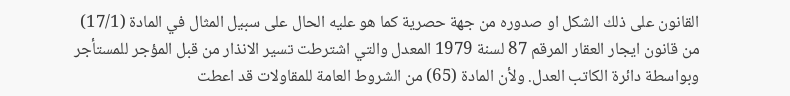القانون على ذلك الشكل او صدوره من جهة حصرية كما هو عليه الحال على سبيل المثال في المادة (17/1) من قانون ايجار العقار المرقم 87 لسنة 1979 المعدل والتي اشترطت تسير الانذار من قبل المؤجر للمستأجر وبواسطة دائرة الكاتب العدل. ولأن المادة (65) من الشروط العامة للمقاولات قد اعطت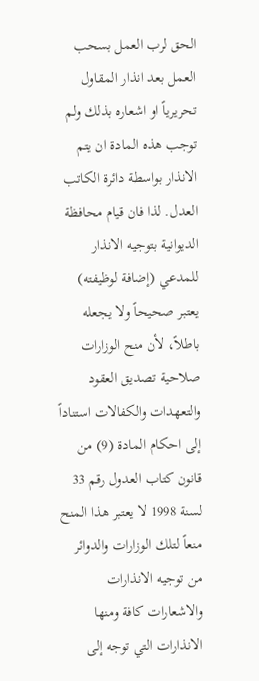الحق لرب العمل بسحب العمل بعد انذار المقاول تحريرياً او اشعاره بذلك ولم توجب هذه المادة ان يتم الانذار بواسطة دائرة الكاتب العدل. لذا فان قيام محافظة الديوانية بتوجيه الانذار للمدعي (إضافة لوظيفته) يعتبر صحيحاً ولا يجعله باطلاً، لأن منح الوزارات صلاحية تصديق العقود والتعهدات والكفالات استناداً إلى احكام المادة (9) من قانون كتاب العدول رقم 33 لسنة 1998 لا يعتبر هذا المنح منعاً لتلك الوزارات والدوائر من توجيه الانذارات والاشعارات كافة ومنها الانذارات التي توجه إلى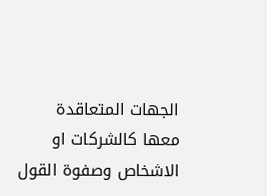الجهات المتعاقدة معها كالشركات او الاشخاص وصفوة القول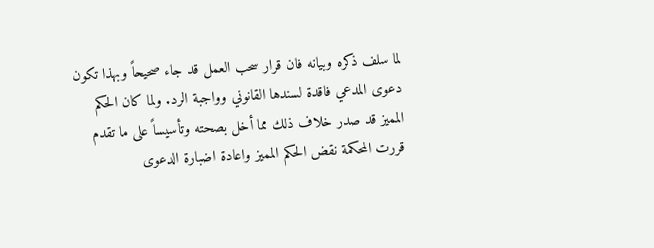لما سلف ذكره وبيانه فان قرار سحب العمل قد جاء صحيحاً وبهذا تكون دعوى المدعي فاقدة لسندها القانوني وواجبة الرد. ولما كان الحكم المميز قد صدر خلاف ذلك مما أخل بصحته وتأسيساً على ما تقدم قررت المحكمة نقض الحكم المميز واعادة اضبارة الدعوى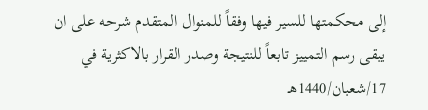إلى محكمتها للسير فيها وفقاً للمنوال المتقدم شرحه على ان يبقى رسم التمييز تابعاً للنتيجة وصدر القرار بالاكثرية في 17/شعبان/1440هـ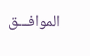الموافـــق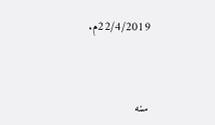22/4/2019م.



سنە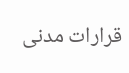قرارات مدنی